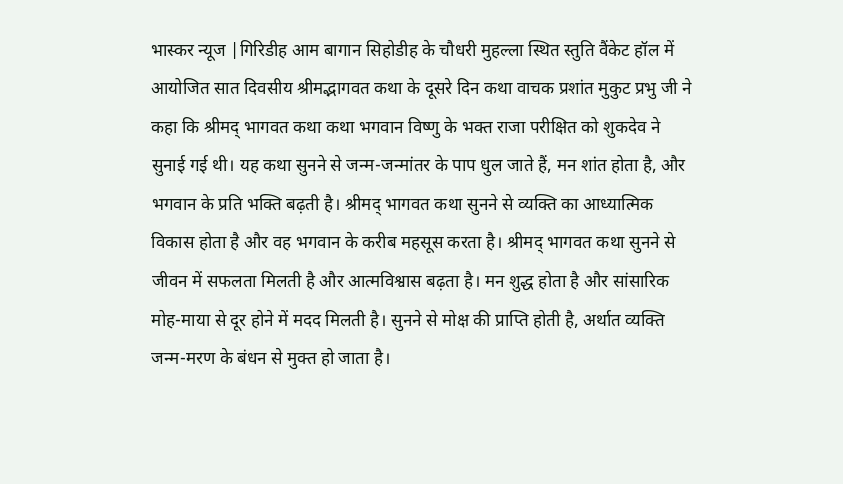भास्कर न्यूज |गिरिडीह आम बागान सिहोडीह के चौधरी मुहल्ला स्थित स्तुति वैंकेट हॉल में आयोजित सात दिवसीय श्रीमद्भागवत कथा के दूसरे दिन कथा वाचक प्रशांत मुकुट प्रभु जी ने कहा कि श्रीमद् भागवत कथा कथा भगवान विष्णु के भक्त राजा परीक्षित को शुकदेव ने सुनाई गई थी। यह कथा सुनने से जन्म-जन्मांतर के पाप धुल जाते हैं, मन शांत होता है, और भगवान के प्रति भक्ति बढ़ती है। श्रीमद् भागवत कथा सुनने से व्यक्ति का आध्यात्मिक विकास होता है और वह भगवान के करीब महसूस करता है। श्रीमद् भागवत कथा सुनने से जीवन में सफलता मिलती है और आत्मविश्वास बढ़ता है। मन शुद्ध होता है और सांसारिक मोह-माया से दूर होने में मदद मिलती है। सुनने से मोक्ष की प्राप्ति होती है, अर्थात व्यक्ति जन्म-मरण के बंधन से मुक्त हो जाता है।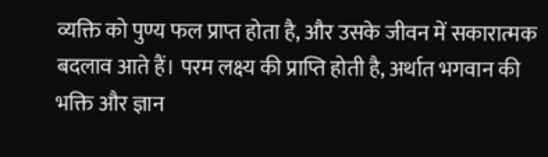व्यक्ति को पुण्य फल प्राप्त होता है, और उसके जीवन में सकारात्मक बदलाव आते हैं। परम लक्ष्य की प्राप्ति होती है, अर्थात भगवान की भक्ति और ज्ञान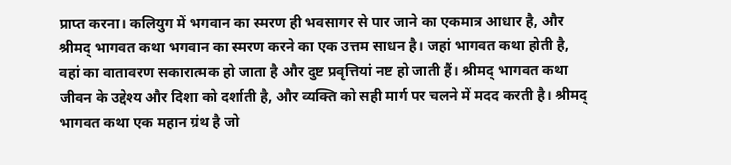प्राप्त करना। कलियुग में भगवान का स्मरण ही भवसागर से पार जाने का एकमात्र आधार है, और श्रीमद् भागवत कथा भगवान का स्मरण करने का एक उत्तम साधन है। जहां भागवत कथा होती है, वहां का वातावरण सकारात्मक हो जाता है और दुष्ट प्रवृत्तियां नष्ट हो जाती हैं। श्रीमद् भागवत कथा जीवन के उद्देश्य और दिशा को दर्शाती है, और व्यक्ति को सही मार्ग पर चलने में मदद करती है। श्रीमद् भागवत कथा एक महान ग्रंथ है जो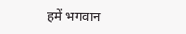हमें भगवान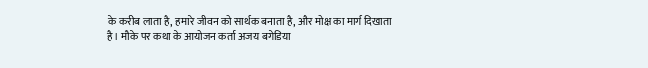के करीब लाता है, हमारे जीवन को सार्थक बनाता है, और मोक्ष का मार्ग दिखाता है। मौके पर कथा के आयोजन कर्ता अजय बगेडिया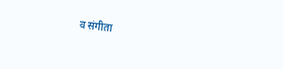व संगीता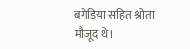बगेडिया सहित श्रोता मौजूद थे।